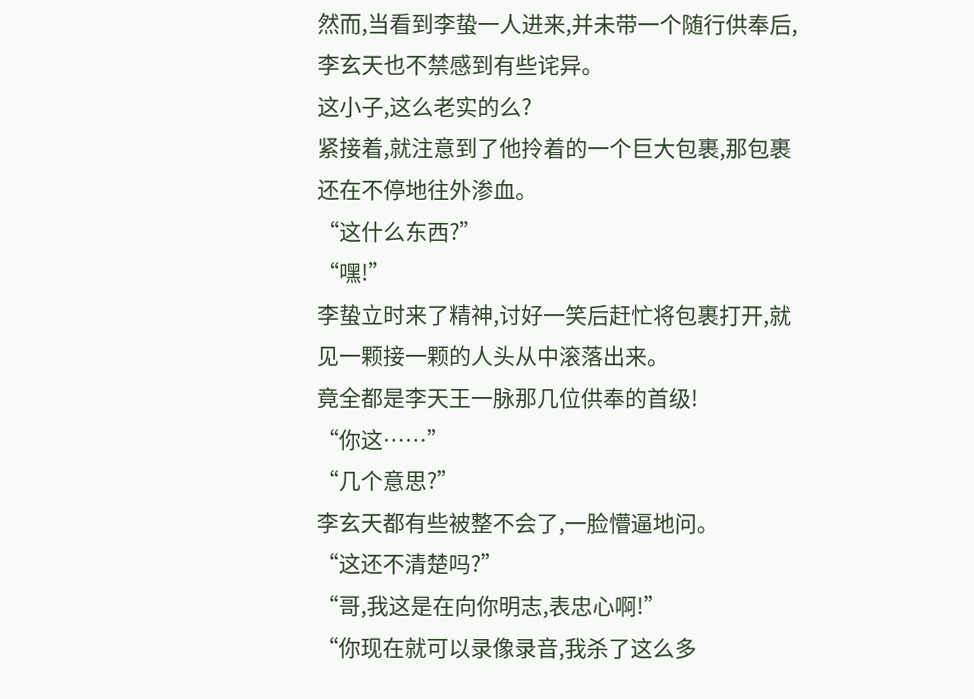然而,当看到李蛰一人进来,并未带一个随行供奉后,李玄天也不禁感到有些诧异。
这小子,这么老实的么?
紧接着,就注意到了他拎着的一个巨大包裹,那包裹还在不停地往外渗血。
“这什么东西?”
“嘿!”
李蛰立时来了精神,讨好一笑后赶忙将包裹打开,就见一颗接一颗的人头从中滚落出来。
竟全都是李天王一脉那几位供奉的首级!
“你这……”
“几个意思?”
李玄天都有些被整不会了,一脸懵逼地问。
“这还不清楚吗?”
“哥,我这是在向你明志,表忠心啊!”
“你现在就可以录像录音,我杀了这么多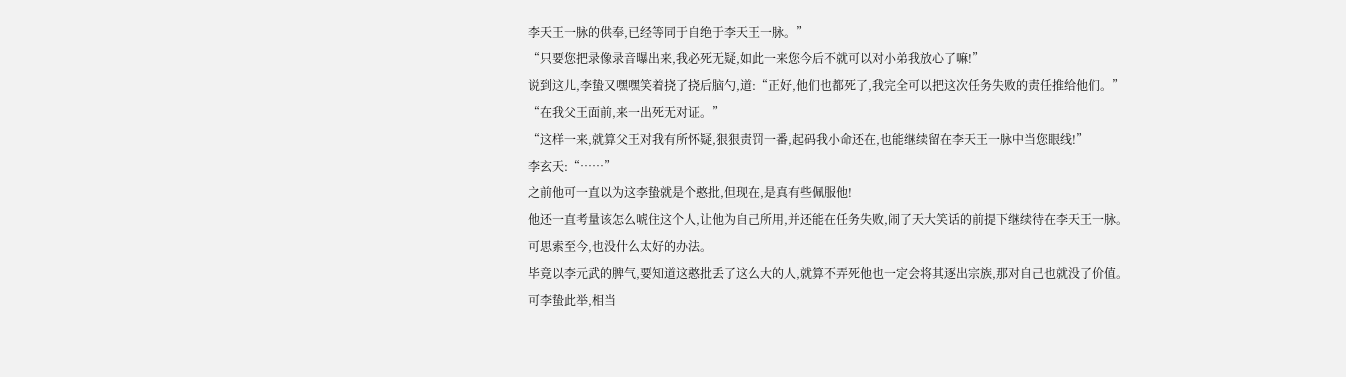李天王一脉的供奉,已经等同于自绝于李天王一脉。”
“只要您把录像录音曝出来,我必死无疑,如此一来您今后不就可以对小弟我放心了嘛!”
说到这儿,李蛰又嘿嘿笑着挠了挠后脑勺,道:“正好,他们也都死了,我完全可以把这次任务失败的责任推给他们。”
“在我父王面前,来一出死无对证。”
“这样一来,就算父王对我有所怀疑,狠狠责罚一番,起码我小命还在,也能继续留在李天王一脉中当您眼线!”
李玄天:“……”
之前他可一直以为这李蛰就是个憨批,但现在,是真有些佩服他!
他还一直考量该怎么唬住这个人,让他为自己所用,并还能在任务失败,闹了天大笑话的前提下继续待在李天王一脉。
可思索至今,也没什么太好的办法。
毕竟以李元武的脾气,要知道这憨批丢了这么大的人,就算不弄死他也一定会将其逐出宗族,那对自己也就没了价值。
可李蛰此举,相当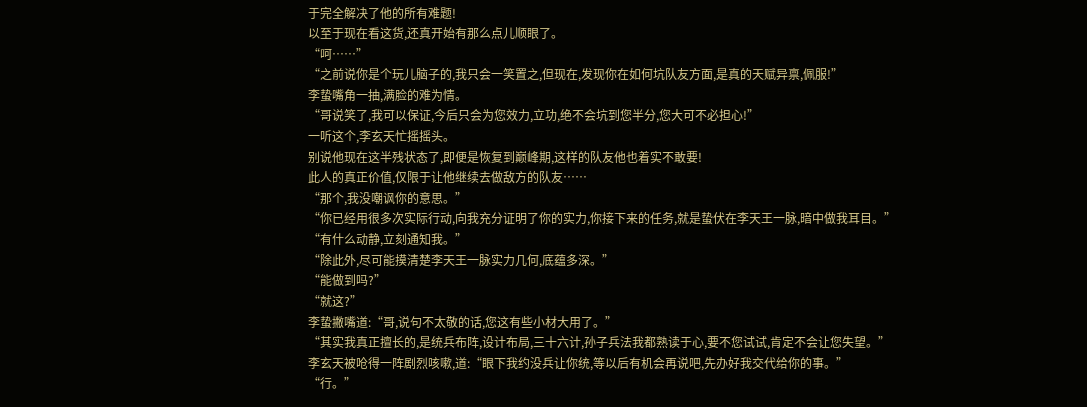于完全解决了他的所有难题!
以至于现在看这货,还真开始有那么点儿顺眼了。
“呵……”
“之前说你是个玩儿脑子的,我只会一笑置之,但现在,发现你在如何坑队友方面,是真的天赋异禀,佩服!”
李蛰嘴角一抽,满脸的难为情。
“哥说笑了,我可以保证,今后只会为您效力,立功,绝不会坑到您半分,您大可不必担心!”
一听这个,李玄天忙摇摇头。
别说他现在这半残状态了,即便是恢复到巅峰期,这样的队友他也着实不敢要!
此人的真正价值,仅限于让他继续去做敌方的队友……
“那个,我没嘲讽你的意思。”
“你已经用很多次实际行动,向我充分证明了你的实力,你接下来的任务,就是蛰伏在李天王一脉,暗中做我耳目。”
“有什么动静,立刻通知我。”
“除此外,尽可能摸清楚李天王一脉实力几何,底蕴多深。”
“能做到吗?”
“就这?”
李蛰撇嘴道:“哥,说句不太敬的话,您这有些小材大用了。”
“其实我真正擅长的,是统兵布阵,设计布局,三十六计,孙子兵法我都熟读于心,要不您试试,肯定不会让您失望。”
李玄天被呛得一阵剧烈咳嗽,道:“眼下我约没兵让你统,等以后有机会再说吧,先办好我交代给你的事。”
“行。”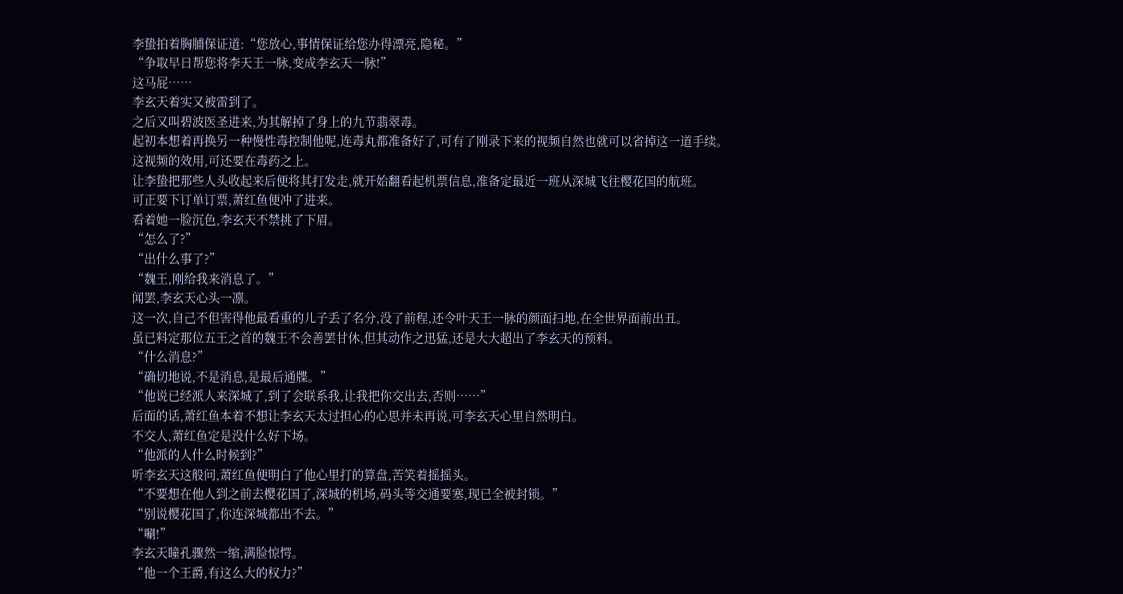李蛰拍着胸脯保证道:“您放心,事情保证给您办得漂亮,隐秘。”
“争取早日帮您将李天王一脉,变成李玄天一脉!”
这马屁……
李玄天着实又被雷到了。
之后又叫碧波医圣进来,为其解掉了身上的九节翡翠毒。
起初本想着再换另一种慢性毒控制他呢,连毒丸都准备好了,可有了刚录下来的视频自然也就可以省掉这一道手续。
这视频的效用,可还要在毒药之上。
让李蛰把那些人头收起来后便将其打发走,就开始翻看起机票信息,准备定最近一班从深城飞往樱花国的航班。
可正要下订单订票,萧红鱼便冲了进来。
看着她一脸沉色,李玄天不禁挑了下眉。
“怎么了?”
“出什么事了?”
“魏王,刚给我来消息了。”
闻罢,李玄天心头一凛。
这一次,自己不但害得他最看重的儿子丢了名分,没了前程,还令叶天王一脉的颜面扫地,在全世界面前出丑。
虽已料定那位五王之首的魏王不会善罢甘休,但其动作之迅猛,还是大大超出了李玄天的预料。
“什么消息?”
“确切地说,不是消息,是最后通牒。”
“他说已经派人来深城了,到了会联系我,让我把你交出去,否则……”
后面的话,萧红鱼本着不想让李玄天太过担心的心思并未再说,可李玄天心里自然明白。
不交人,萧红鱼定是没什么好下场。
“他派的人什么时候到?”
听李玄天这般问,萧红鱼便明白了他心里打的算盘,苦笑着摇摇头。
“不要想在他人到之前去樱花国了,深城的机场,码头等交通要塞,现已全被封锁。”
“别说樱花国了,你连深城都出不去。”
“唰!”
李玄天瞳孔骤然一缩,满脸惊愕。
“他一个王爵,有这么大的权力?”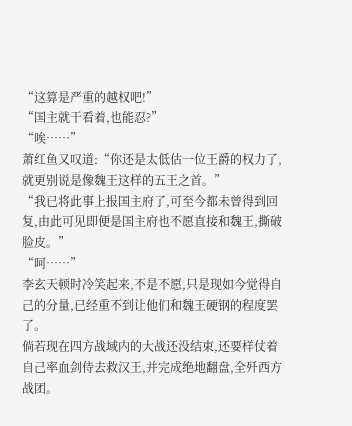“这算是严重的越权吧!”
“国主就干看着,也能忍?”
“唉……”
萧红鱼又叹道:“你还是太低估一位王爵的权力了,就更别说是像魏王这样的五王之首。”
“我已将此事上报国主府了,可至今都未曾得到回复,由此可见即便是国主府也不愿直接和魏王,撕破脸皮。”
“呵……”
李玄天顿时冷笑起来,不是不愿,只是现如今觉得自己的分量,已经重不到让他们和魏王硬钢的程度罢了。
倘若现在四方战域内的大战还没结束,还要样仗着自己率血剑侍去救汉王,并完成绝地翻盘,全歼西方战团。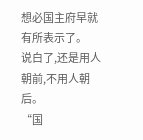想必国主府早就有所表示了。
说白了,还是用人朝前,不用人朝后。
“国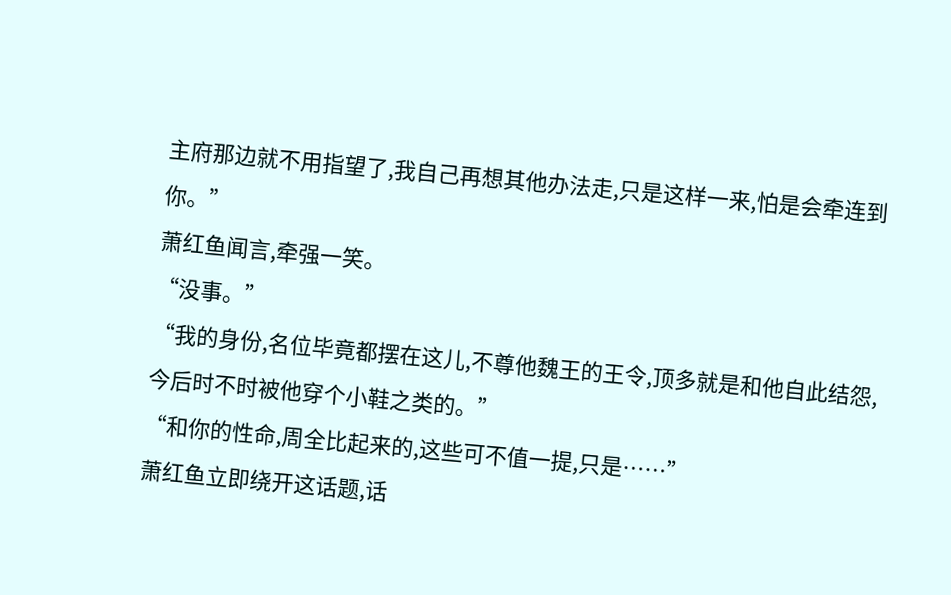主府那边就不用指望了,我自己再想其他办法走,只是这样一来,怕是会牵连到你。”
萧红鱼闻言,牵强一笑。
“没事。”
“我的身份,名位毕竟都摆在这儿,不尊他魏王的王令,顶多就是和他自此结怨,今后时不时被他穿个小鞋之类的。”
“和你的性命,周全比起来的,这些可不值一提,只是……”
萧红鱼立即绕开这话题,话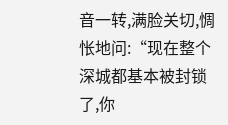音一转,满脸关切,惆怅地问:“现在整个深城都基本被封锁了,你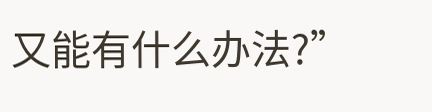又能有什么办法?”